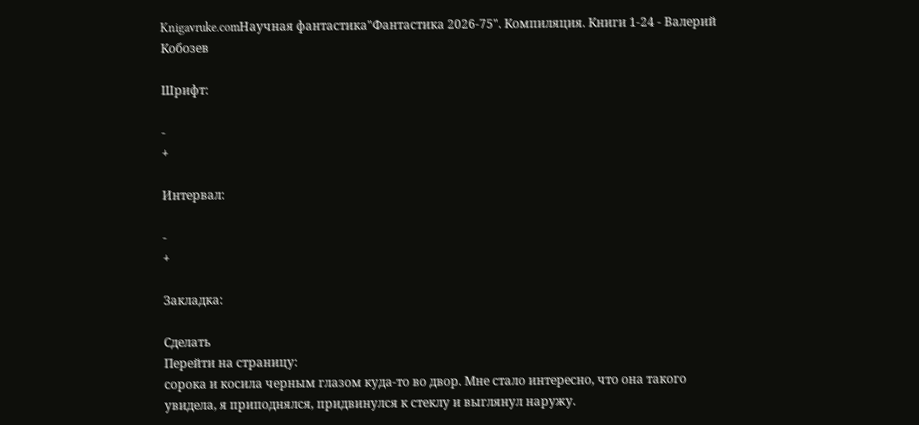Knigavruke.comНаучная фантастика"Фантастика 2026-75". Компиляция. Книги 1-24 - Валерий Кобозев

Шрифт:

-
+

Интервал:

-
+

Закладка:

Сделать
Перейти на страницу:
сорока и косила черным глазом куда-то во двор. Мне стало интересно, что она такого увидела, я приподнялся, придвинулся к стеклу и выглянул наружу.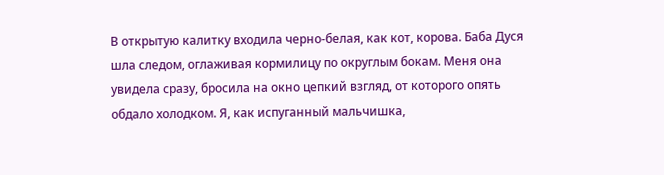В открытую калитку входила черно-белая, как кот, корова. Баба Дуся шла следом, оглаживая кормилицу по округлым бокам. Меня она увидела сразу, бросила на окно цепкий взгляд, от которого опять обдало холодком. Я, как испуганный мальчишка,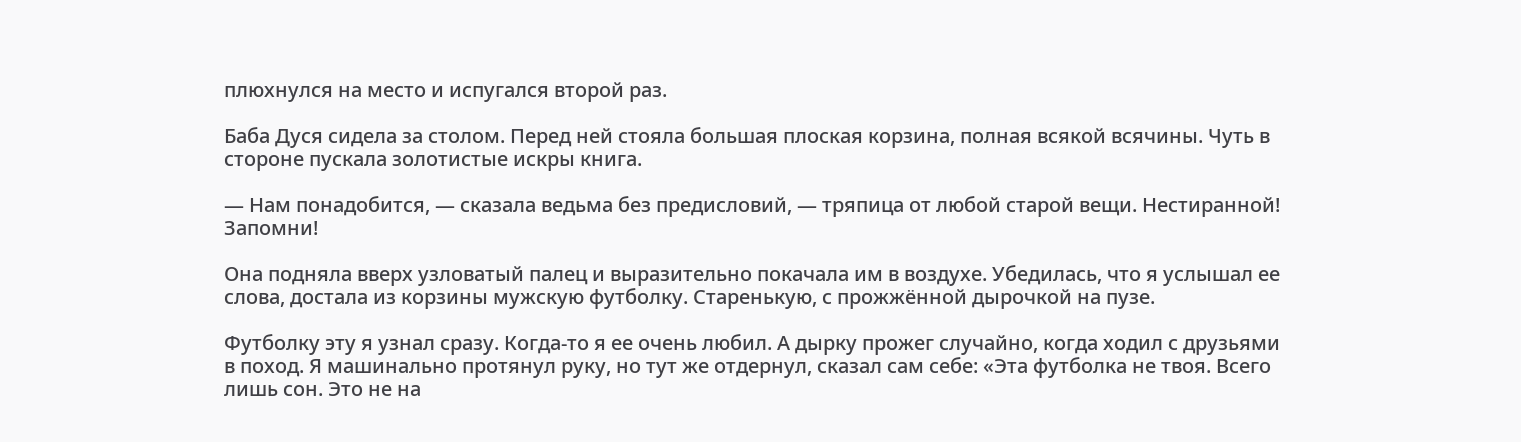плюхнулся на место и испугался второй раз.

Баба Дуся сидела за столом. Перед ней стояла большая плоская корзина, полная всякой всячины. Чуть в стороне пускала золотистые искры книга.

— Нам понадобится, — сказала ведьма без предисловий, — тряпица от любой старой вещи. Нестиранной! Запомни!

Она подняла вверх узловатый палец и выразительно покачала им в воздухе. Убедилась, что я услышал ее слова, достала из корзины мужскую футболку. Старенькую, с прожжённой дырочкой на пузе.

Футболку эту я узнал сразу. Когда-то я ее очень любил. А дырку прожег случайно, когда ходил с друзьями в поход. Я машинально протянул руку, но тут же отдернул, сказал сам себе: «Эта футболка не твоя. Всего лишь сон. Это не на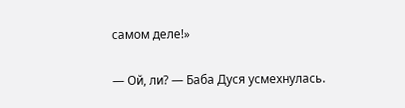самом деле!»

— Ой, ли? — Баба Дуся усмехнулась.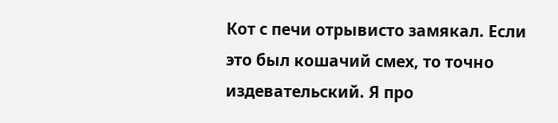Кот с печи отрывисто замякал. Если это был кошачий смех, то точно издевательский. Я про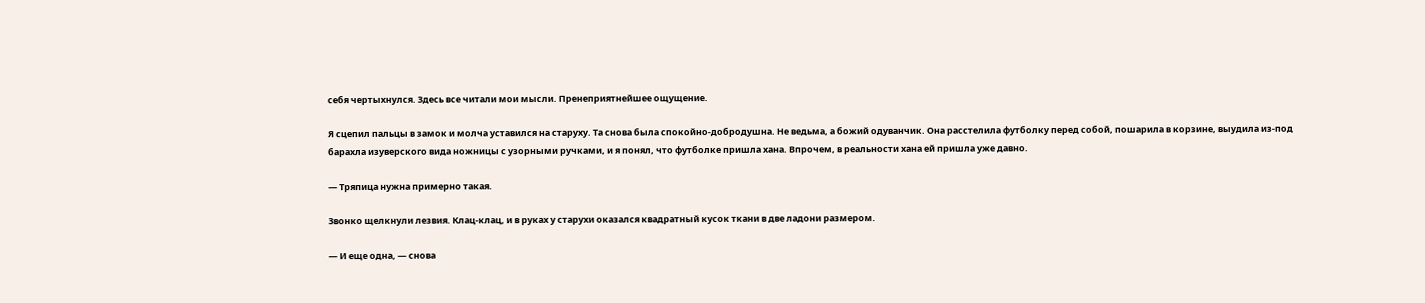себя чертыхнулся. Здесь все читали мои мысли. Пренеприятнейшее ощущение.

Я сцепил пальцы в замок и молча уставился на старуху. Та снова была спокойно-добродушна. Не ведьма, а божий одуванчик. Она расстелила футболку перед собой, пошарила в корзине, выудила из-под барахла изуверского вида ножницы с узорными ручками, и я понял, что футболке пришла хана. Впрочем, в реальности хана ей пришла уже давно.

— Тряпица нужна примерно такая.

Звонко щелкнули лезвия. Клац-клац, и в руках у старухи оказался квадратный кусок ткани в две ладони размером.

— И еще одна, — снова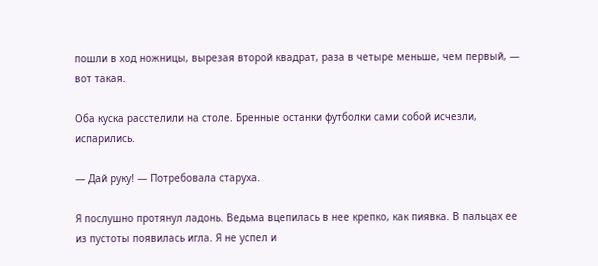пошли в ход ножницы, вырезая второй квадрат, раза в четыре меньше, чем первый, — вот такая.

Оба куска расстелили на столе. Бренные останки футболки сами собой исчезли, испарились.

— Дай руку! — Потребовала старуха.

Я послушно протянул ладонь. Ведьма вцепилась в нее крепко, как пиявка. В пальцах ее из пустоты появилась игла. Я не успел и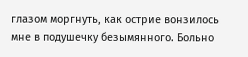глазом моргнуть, как острие вонзилось мне в подушечку безымянного. Больно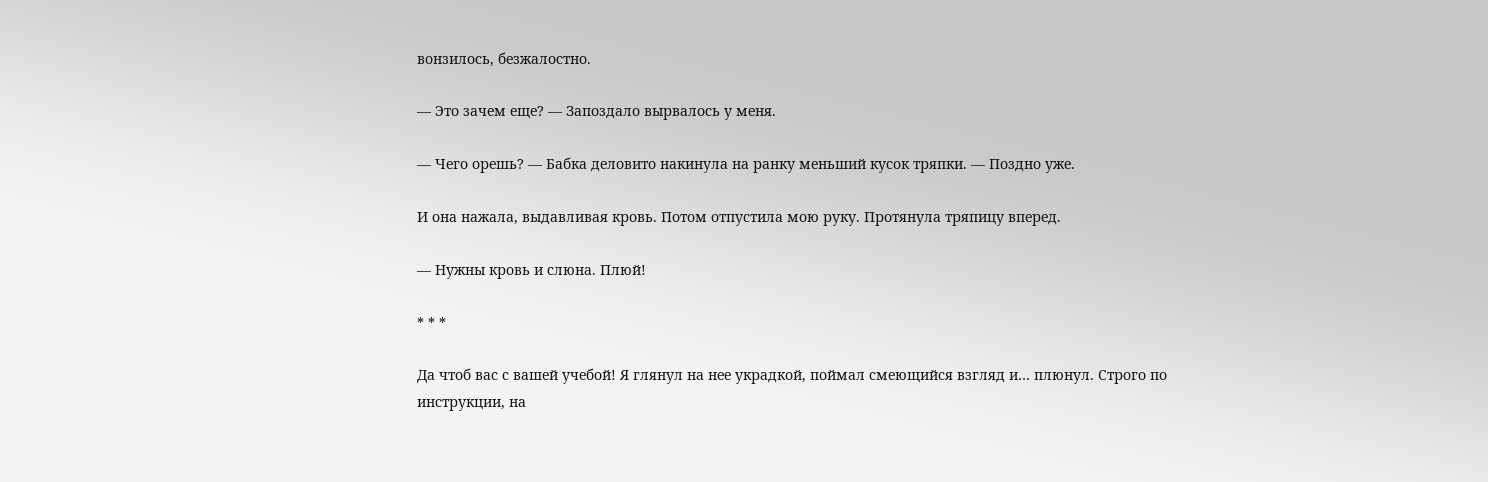вонзилось, безжалостно.

— Это зачем еще? — Запоздало вырвалось у меня.

— Чего орешь? — Бабка деловито накинула на ранку меньший кусок тряпки. — Поздно уже.

И она нажала, выдавливая кровь. Потом отпустила мою руку. Протянула тряпицу вперед.

— Нужны кровь и слюна. Плюй!

* * *

Да чтоб вас с вашей учебой! Я глянул на нее украдкой, поймал смеющийся взгляд и… плюнул. Строго по инструкции, на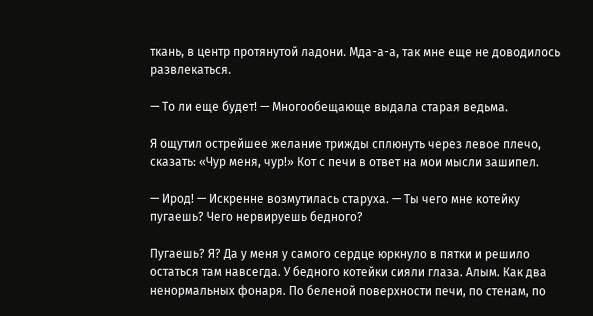ткань, в центр протянутой ладони. Мда-а-а, так мне еще не доводилось развлекаться.

— То ли еще будет! — Многообещающе выдала старая ведьма.

Я ощутил острейшее желание трижды сплюнуть через левое плечо, сказать: «Чур меня, чур!» Кот с печи в ответ на мои мысли зашипел.

— Ирод! — Искренне возмутилась старуха. — Ты чего мне котейку пугаешь? Чего нервируешь бедного?

Пугаешь? Я? Да у меня у самого сердце юркнуло в пятки и решило остаться там навсегда. У бедного котейки сияли глаза. Алым. Как два ненормальных фонаря. По беленой поверхности печи, по стенам, по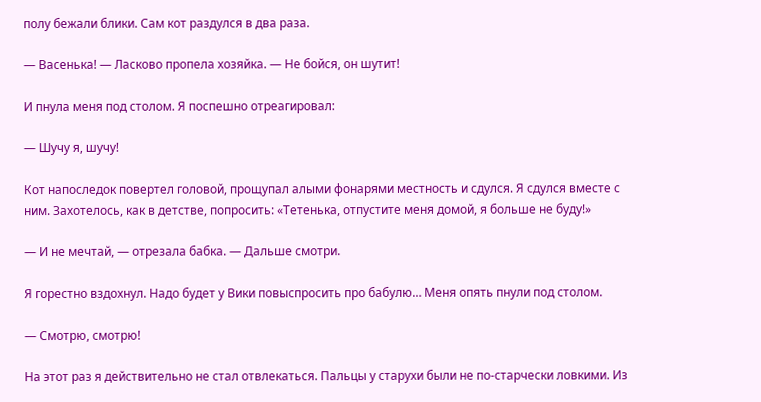полу бежали блики. Сам кот раздулся в два раза.

— Васенька! — Ласково пропела хозяйка. — Не бойся, он шутит!

И пнула меня под столом. Я поспешно отреагировал:

— Шучу я, шучу!

Кот напоследок повертел головой, прощупал алыми фонарями местность и сдулся. Я сдулся вместе с ним. Захотелось, как в детстве, попросить: «Тетенька, отпустите меня домой, я больше не буду!»

— И не мечтай, — отрезала бабка. — Дальше смотри.

Я горестно вздохнул. Надо будет у Вики повыспросить про бабулю… Меня опять пнули под столом.

— Смотрю, смотрю!

На этот раз я действительно не стал отвлекаться. Пальцы у старухи были не по-старчески ловкими. Из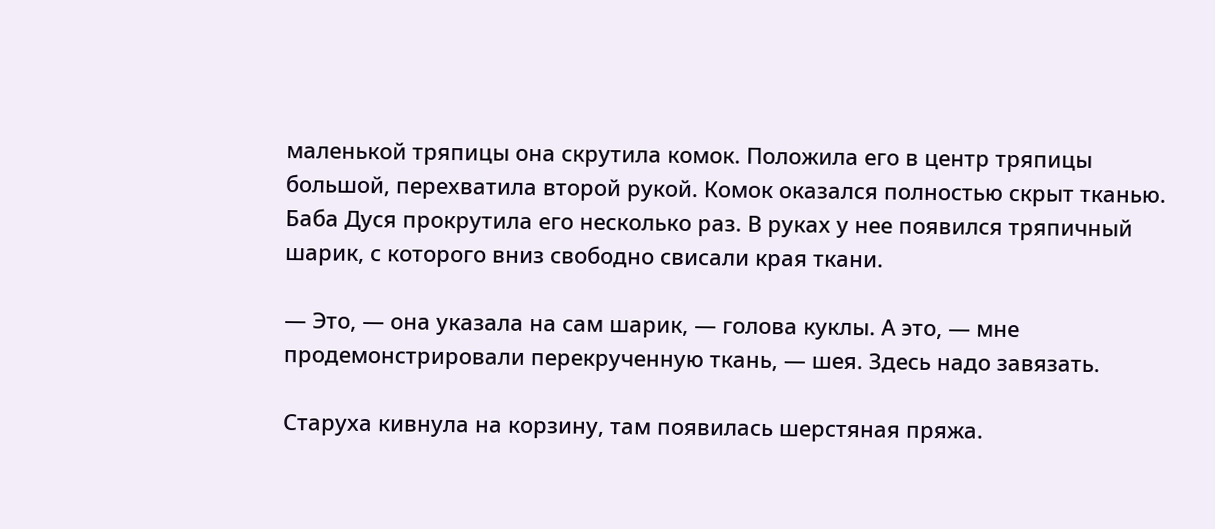маленькой тряпицы она скрутила комок. Положила его в центр тряпицы большой, перехватила второй рукой. Комок оказался полностью скрыт тканью. Баба Дуся прокрутила его несколько раз. В руках у нее появился тряпичный шарик, с которого вниз свободно свисали края ткани.

— Это, — она указала на сам шарик, — голова куклы. А это, — мне продемонстрировали перекрученную ткань, — шея. Здесь надо завязать.

Старуха кивнула на корзину, там появилась шерстяная пряжа.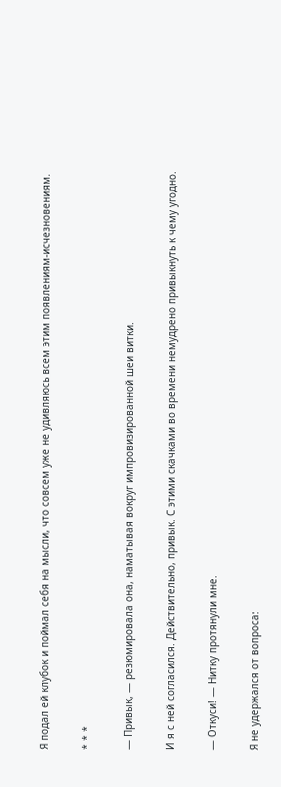Я подал ей клубок и поймал себя на мысли, что совсем уже не удивляюсь всем этим появлениям-исчезновениям.

* * *

— Привык, — резюмировала она, наматывая вокруг импровизированной шеи витки.

И я с ней согласился. Действительно, привык. С этими скачками во времени немудрено привыкнуть к чему угодно.

— Откуси! — Нитку протянули мне.

Я не удержался от вопроса: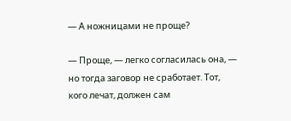— А ножницами не проще?

— Проще, — легко согласилась она, — но тогда заговор не сработает. Тот, кого лечат, должен сам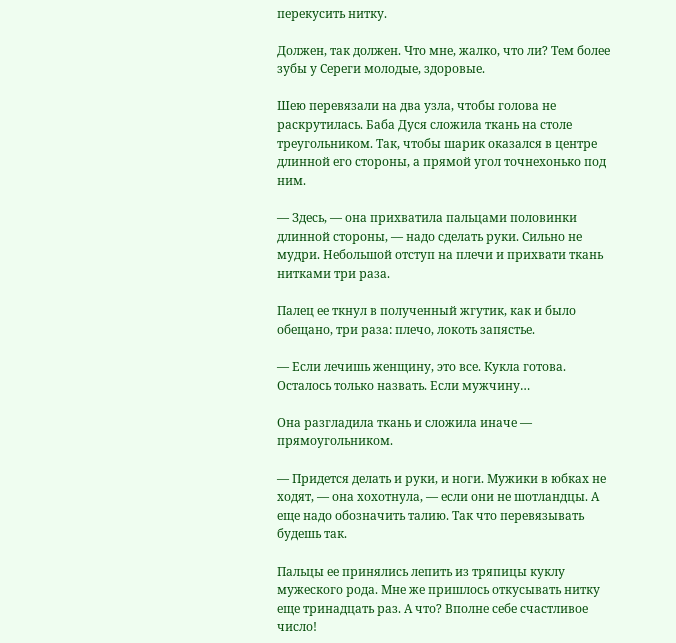перекусить нитку.

Должен, так должен. Что мне, жалко, что ли? Тем более зубы у Сереги молодые, здоровые.

Шею перевязали на два узла, чтобы голова не раскрутилась. Баба Дуся сложила ткань на столе треугольником. Так, чтобы шарик оказался в центре длинной его стороны, а прямой угол точнехонько под ним.

— Здесь, — она прихватила пальцами половинки длинной стороны, — надо сделать руки. Сильно не мудри. Небольшой отступ на плечи и прихвати ткань нитками три раза.

Палец ее ткнул в полученный жгутик, как и было обещано, три раза: плечо, локоть запястье.

— Если лечишь женщину, это все. Кукла готова. Осталось только назвать. Если мужчину…

Она разгладила ткань и сложила иначе — прямоугольником.

— Придется делать и руки, и ноги. Мужики в юбках не ходят, — она хохотнула, — если они не шотландцы. А еще надо обозначить талию. Так что перевязывать будешь так.

Пальцы ее принялись лепить из тряпицы куклу мужеского рода. Мне же пришлось откусывать нитку еще тринадцать раз. А что? Вполне себе счастливое число!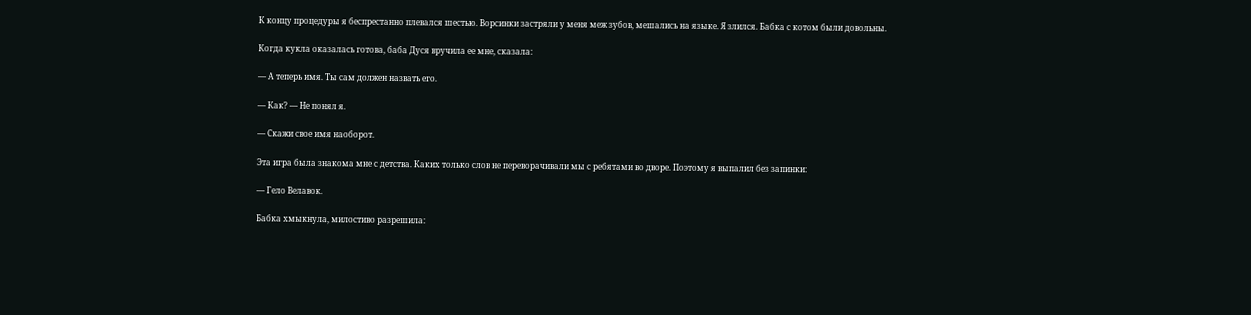К концу процедуры я беспрестанно плевался шестью. Ворсинки застряли у меня меж зубов, мешались на языке. Я злился. Бабка с котом были довольны.

Когда кукла оказалась готова, баба Дуся вручила ее мне, сказала:

— А теперь имя. Ты сам должен назвать его.

— Как? — Не понял я.

— Скажи свое имя наоборот.

Эта игра была знакома мне с детства. Каких только слов не переворачивали мы с ребятами во дворе. Поэтому я выпалил без запинки:

— Гело Велавок.

Бабка хмыкнула, милостиво разрешила: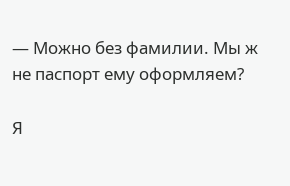— Можно без фамилии. Мы ж не паспорт ему оформляем?

Я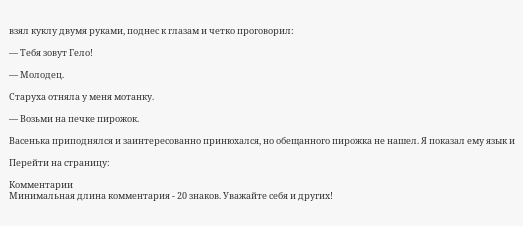взял куклу двумя руками, поднес к глазам и четко проговорил:

— Тебя зовут Гело!

— Молодец.

Старуха отняла у меня мотанку.

— Возьми на печке пирожок.

Васенька приподнялся и заинтересованно принюхался, но обещанного пирожка не нашел. Я показал ему язык и

Перейти на страницу:

Комментарии
Минимальная длина комментария - 20 знаков. Уважайте себя и других!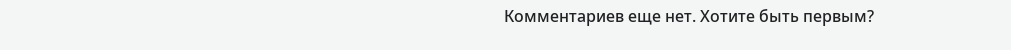Комментариев еще нет. Хотите быть первым?